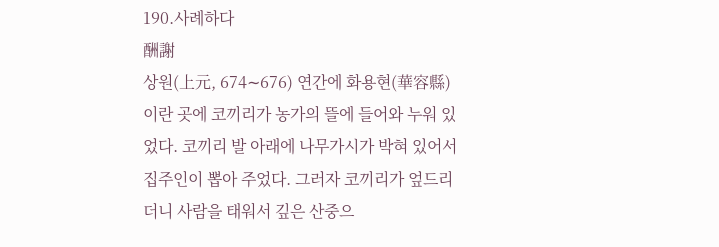190.사례하다
酬謝
상원(上元, 674∼676) 연간에 화용현(華容縣)이란 곳에 코끼리가 농가의 뜰에 들어와 누워 있었다. 코끼리 발 아래에 나무가시가 박혀 있어서 집주인이 뽑아 주었다. 그러자 코끼리가 엎드리더니 사람을 태워서 깊은 산중으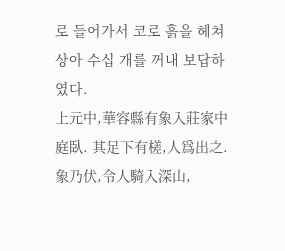로 들어가서 코로 흙을 헤쳐 상아 수십 개를 꺼내 보답하였다.
上元中,華容縣有象入莊家中庭臥. 其足下有槎,人爲出之. 象乃伏,令人騎入深山,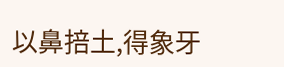以鼻掊土,得象牙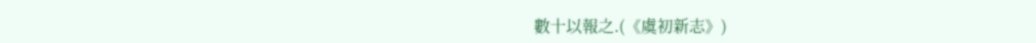數十以報之.(《虞初新志》)